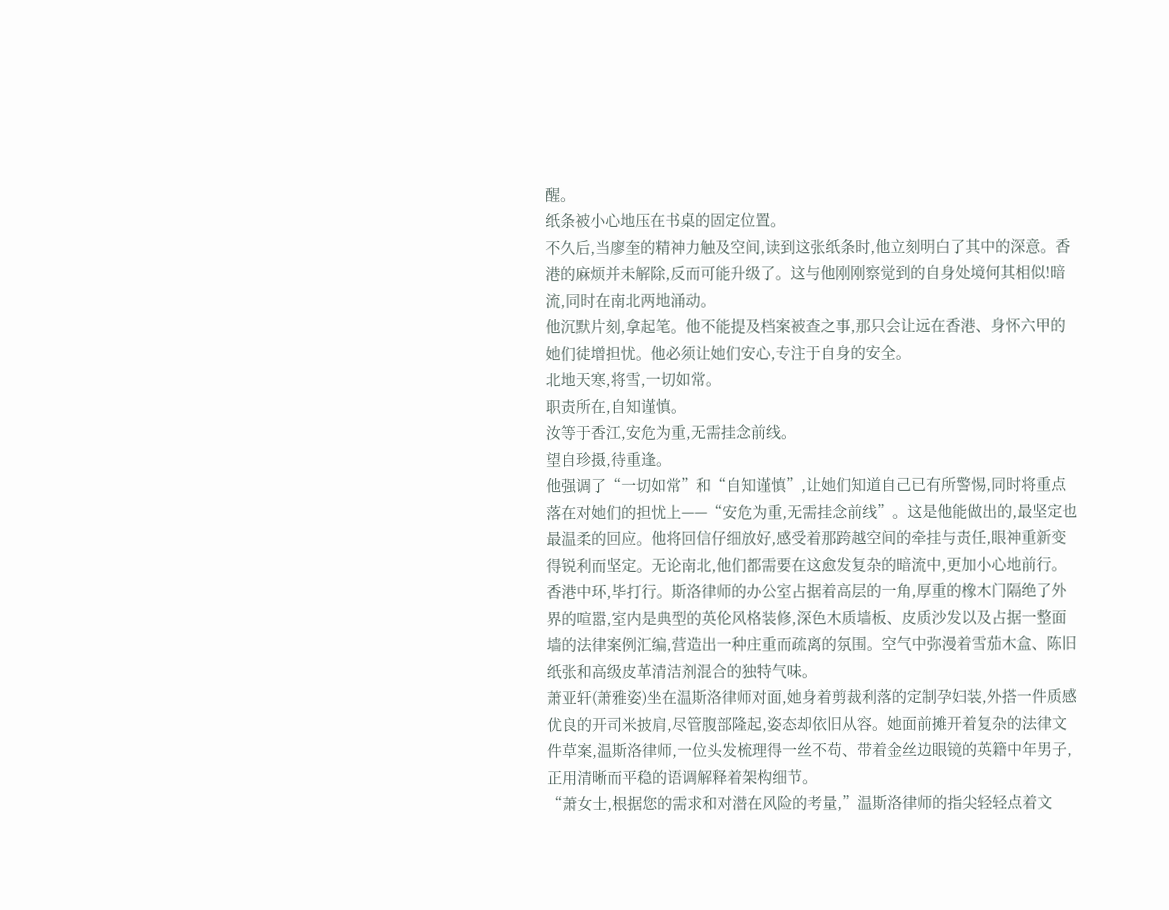醒。
纸条被小心地压在书桌的固定位置。
不久后,当廖奎的精神力触及空间,读到这张纸条时,他立刻明白了其中的深意。香港的麻烦并未解除,反而可能升级了。这与他刚刚察觉到的自身处境何其相似!暗流,同时在南北两地涌动。
他沉默片刻,拿起笔。他不能提及档案被查之事,那只会让远在香港、身怀六甲的她们徒增担忧。他必须让她们安心,专注于自身的安全。
北地天寒,将雪,一切如常。
职责所在,自知谨慎。
汝等于香江,安危为重,无需挂念前线。
望自珍摄,待重逢。
他强调了“一切如常”和“自知谨慎”,让她们知道自己已有所警惕,同时将重点落在对她们的担忧上——“安危为重,无需挂念前线”。这是他能做出的,最坚定也最温柔的回应。他将回信仔细放好,感受着那跨越空间的牵挂与责任,眼神重新变得锐利而坚定。无论南北,他们都需要在这愈发复杂的暗流中,更加小心地前行。
香港中环,毕打行。斯洛律师的办公室占据着高层的一角,厚重的橡木门隔绝了外界的喧嚣,室内是典型的英伦风格装修,深色木质墙板、皮质沙发以及占据一整面墙的法律案例汇编,营造出一种庄重而疏离的氛围。空气中弥漫着雪茄木盒、陈旧纸张和高级皮革清洁剂混合的独特气味。
萧亚轩(萧雅姿)坐在温斯洛律师对面,她身着剪裁利落的定制孕妇装,外搭一件质感优良的开司米披肩,尽管腹部隆起,姿态却依旧从容。她面前摊开着复杂的法律文件草案,温斯洛律师,一位头发梳理得一丝不苟、带着金丝边眼镜的英籍中年男子,正用清晰而平稳的语调解释着架构细节。
“萧女士,根据您的需求和对潜在风险的考量,”温斯洛律师的指尖轻轻点着文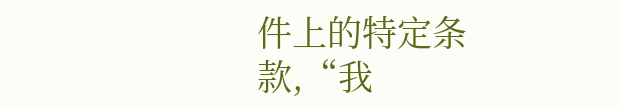件上的特定条款,“我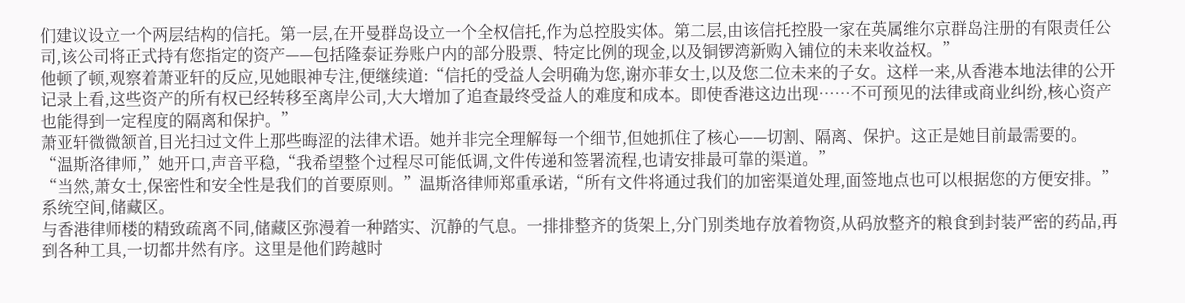们建议设立一个两层结构的信托。第一层,在开曼群岛设立一个全权信托,作为总控股实体。第二层,由该信托控股一家在英属维尔京群岛注册的有限责任公司,该公司将正式持有您指定的资产——包括隆泰证券账户内的部分股票、特定比例的现金,以及铜锣湾新购入铺位的未来收益权。”
他顿了顿,观察着萧亚轩的反应,见她眼神专注,便继续道:“信托的受益人会明确为您,谢亦菲女士,以及您二位未来的子女。这样一来,从香港本地法律的公开记录上看,这些资产的所有权已经转移至离岸公司,大大增加了追查最终受益人的难度和成本。即使香港这边出现……不可预见的法律或商业纠纷,核心资产也能得到一定程度的隔离和保护。”
萧亚轩微微颔首,目光扫过文件上那些晦涩的法律术语。她并非完全理解每一个细节,但她抓住了核心——切割、隔离、保护。这正是她目前最需要的。
“温斯洛律师,”她开口,声音平稳,“我希望整个过程尽可能低调,文件传递和签署流程,也请安排最可靠的渠道。”
“当然,萧女士,保密性和安全性是我们的首要原则。”温斯洛律师郑重承诺,“所有文件将通过我们的加密渠道处理,面签地点也可以根据您的方便安排。”
系统空间,储藏区。
与香港律师楼的精致疏离不同,储藏区弥漫着一种踏实、沉静的气息。一排排整齐的货架上,分门别类地存放着物资,从码放整齐的粮食到封装严密的药品,再到各种工具,一切都井然有序。这里是他们跨越时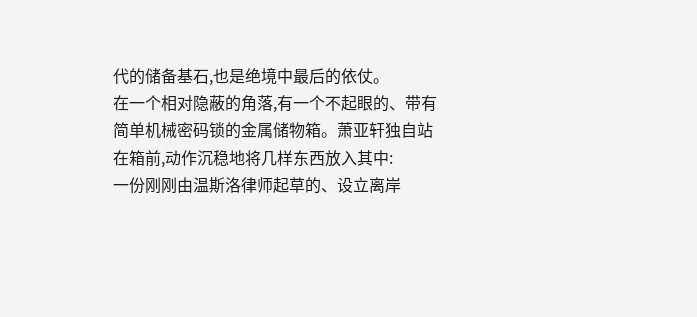代的储备基石,也是绝境中最后的依仗。
在一个相对隐蔽的角落,有一个不起眼的、带有简单机械密码锁的金属储物箱。萧亚轩独自站在箱前,动作沉稳地将几样东西放入其中:
一份刚刚由温斯洛律师起草的、设立离岸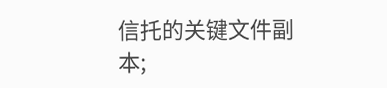信托的关键文件副本;